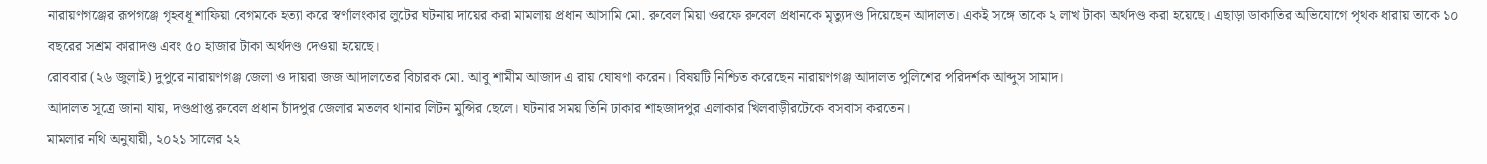নারায়ণগঞ্জের রূপগঞ্জে গৃহবধূ শাফিয়া বেগমকে হত্যা করে স্বর্ণালংকার লুটের ঘটনায় দায়ের করা মামলায় প্রধান আসামি মো. রুবেল মিয়া ওরফে রুবেল প্রধানকে মৃত্যুদণ্ড দিয়েছেন আদালত। একই সঙ্গে তাকে ২ লাখ টাকা অর্থদণ্ড করা হয়েছে। এছাড়া ডাকাতির অভিযোগে পৃথক ধারায় তাকে ১০ বছরের সশ্রম কারাদণ্ড এবং ৫০ হাজার টাকা অর্থদণ্ড দেওয়া হয়েছে।
রোববার (২৬ জুলাই) দুপুরে নারায়ণগঞ্জ জেলা ও দায়রা জজ আদালতের বিচারক মো. আবু শামীম আজাদ এ রায় ঘোষণা করেন। বিষয়টি নিশ্চিত করেছেন নারায়ণগঞ্জ আদালত পুলিশের পরিদর্শক আব্দুস সামাদ।
আদালত সূত্রে জানা যায়, দণ্ডপ্রাপ্ত রুবেল প্রধান চাঁদপুর জেলার মতলব থানার লিটন মুন্সির ছেলে। ঘটনার সময় তিনি ঢাকার শাহজাদপুর এলাকার খিলবাড়ীরটেকে বসবাস করতেন।
মামলার নথি অনুযায়ী, ২০২১ সালের ২২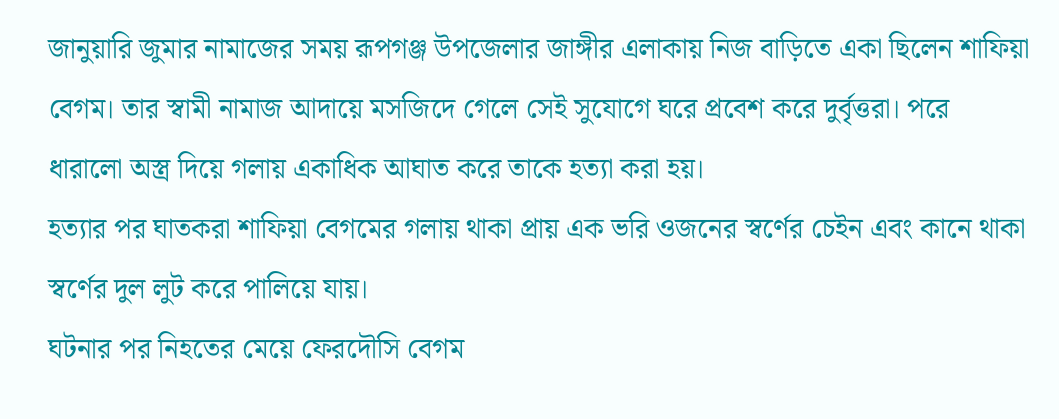জানুয়ারি জুমার নামাজের সময় রূপগঞ্জ উপজেলার জাঙ্গীর এলাকায় নিজ বাড়িতে একা ছিলেন শাফিয়া বেগম। তার স্বামী নামাজ আদায়ে মসজিদে গেলে সেই সুযোগে ঘরে প্রবেশ করে দুর্বৃত্তরা। পরে ধারালো অস্ত্র দিয়ে গলায় একাধিক আঘাত করে তাকে হত্যা করা হয়।
হত্যার পর ঘাতকরা শাফিয়া বেগমের গলায় থাকা প্রায় এক ভরি ওজনের স্বর্ণের চেইন এবং কানে থাকা স্বর্ণের দুল লুট করে পালিয়ে যায়।
ঘটনার পর নিহতের মেয়ে ফেরদৌসি বেগম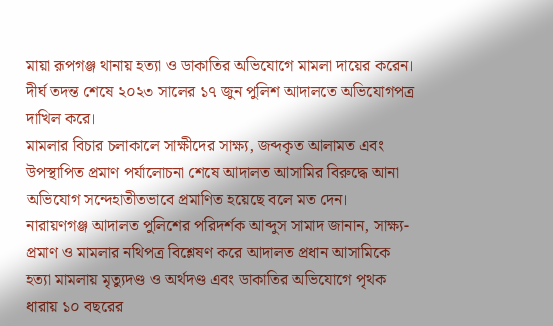মায়া রূপগঞ্জ থানায় হত্যা ও ডাকাতির অভিযোগে মামলা দায়ের করেন। দীর্ঘ তদন্ত শেষে ২০২৩ সালের ১৭ জুন পুলিশ আদালতে অভিযোগপত্র দাখিল করে।
মামলার বিচার চলাকালে সাক্ষীদের সাক্ষ্য, জব্দকৃত আলামত এবং উপস্থাপিত প্রমাণ পর্যালোচনা শেষে আদালত আসামির বিরুদ্ধে আনা অভিযোগ সন্দেহাতীতভাবে প্রমাণিত হয়েছে বলে মত দেন।
নারায়ণগঞ্জ আদালত পুলিশের পরিদর্শক আব্দুস সামাদ জানান, সাক্ষ্য-প্রমাণ ও মামলার নথিপত্র বিশ্লেষণ করে আদালত প্রধান আসামিকে হত্যা মামলায় মৃত্যুদণ্ড ও অর্থদণ্ড এবং ডাকাতির অভিযোগে পৃথক ধারায় ১০ বছরের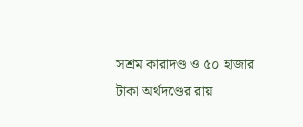সশ্রম কারাদণ্ড ও ৫০ হাজার টাকা অর্থদণ্ডের রায়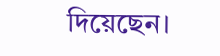দিয়েছেন।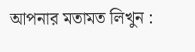আপনার মতামত লিখুন :